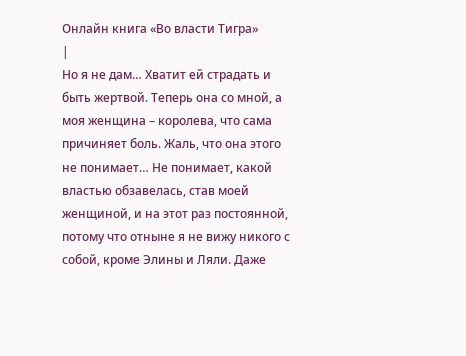Онлайн книга «Во власти Тигра»
|
Но я не дам… Хватит ей страдать и быть жертвой. Теперь она со мной, а моя женщина – королева, что сама причиняет боль. Жаль, что она этого не понимает… Не понимает, какой властью обзавелась, став моей женщиной, и на этот раз постоянной, потому что отныне я не вижу никого с собой, кроме Элины и Ляли. Даже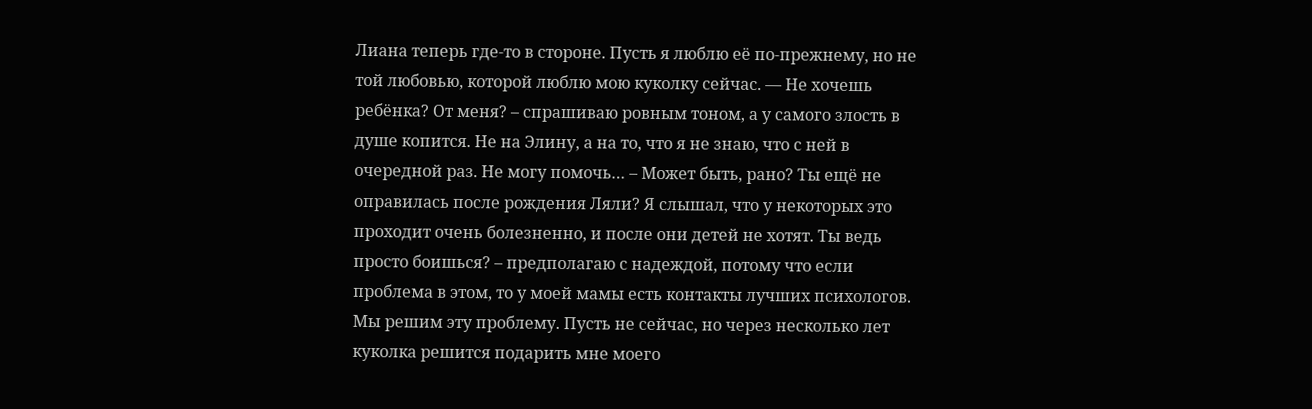Лиана теперь где-то в стороне. Пусть я люблю её по-прежнему, но не той любовью, которой люблю мою куколку сейчас. — Не хочешь ребёнка? От меня? – спрашиваю ровным тоном, а у самого злость в душе копится. Не на Элину, а на то, что я не знаю, что с ней в очередной раз. Не могу помочь… – Может быть, рано? Ты ещё не оправилась после рождения Ляли? Я слышал, что у некоторых это проходит очень болезненно, и после они детей не хотят. Ты ведь просто боишься? – предполагаю с надеждой, потому что если проблема в этом, то у моей мамы есть контакты лучших психологов. Мы решим эту проблему. Пусть не сейчас, но через несколько лет куколка решится подарить мне моего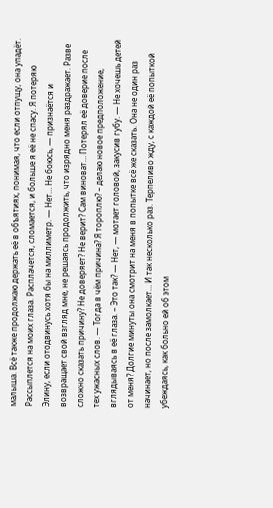малыша. Всё также продолжаю держать её в объятиях, понимая, что если отпущу, она упадёт. Рассыплется на моих глаза. Расплачется, сломается, и больше я её не спасу. Я потеряю Элину, если отодвинусь хотя бы на миллиметр. — Нет… Не боюсь, — признаётся и возвращает свой взгляд мне, не решаясь продолжить, что изрядно меня раздражает. Разве сложно сказать причину? Не доверяет? Не верит? Сам виноват… Потерял её доверие после тех ужасных слов. — Тогда в чём причина? Я тороплю? – делаю новое предположение, вглядываясь в её глаза. – Это так? — Нет, — мотает головой, закусив губу. — Не хочешь детей от меня? Долгие минуты она смотрит на меня в попытке всё же сказать. Она не один раз начинает, но после замолкает… И так несколько раз. Терпеливо жду, с каждой её попыткой убеждаясь, как больно ей об этом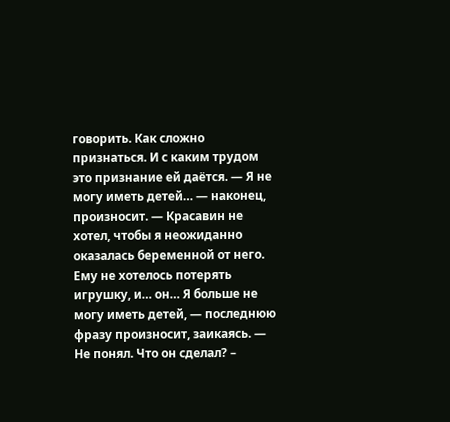говорить. Как сложно признаться. И с каким трудом это признание ей даётся. — Я не могу иметь детей… — наконец, произносит. — Красавин не хотел, чтобы я неожиданно оказалась беременной от него. Ему не хотелось потерять игрушку, и… он… Я больше не могу иметь детей, — последнюю фразу произносит, заикаясь. — Не понял. Что он сделал? –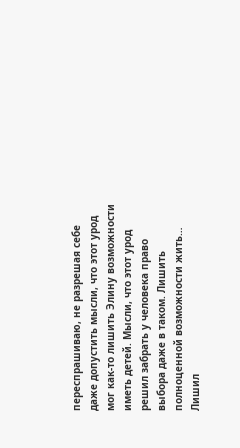переспрашиваю, не разрешая себе даже допустить мысли, что этот урод мог как-то лишить Элину возможности иметь детей. Мысли, что этот урод решил забрать у человека право выбора даже в таком. Лишить полноценной возможности жить… Лишил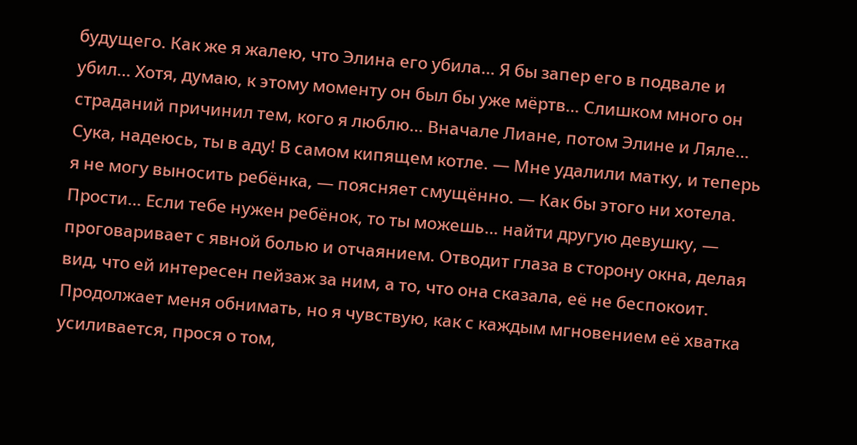будущего. Как же я жалею, что Элина его убила… Я бы запер его в подвале и убил… Хотя, думаю, к этому моменту он был бы уже мёртв… Слишком много он страданий причинил тем, кого я люблю… Вначале Лиане, потом Элине и Ляле… Сука, надеюсь, ты в аду! В самом кипящем котле. — Мне удалили матку, и теперь я не могу выносить ребёнка, — поясняет смущённо. — Как бы этого ни хотела. Прости… Если тебе нужен ребёнок, то ты можешь… найти другую девушку, — проговаривает с явной болью и отчаянием. Отводит глаза в сторону окна, делая вид, что ей интересен пейзаж за ним, а то, что она сказала, её не беспокоит. Продолжает меня обнимать, но я чувствую, как с каждым мгновением её хватка усиливается, прося о том,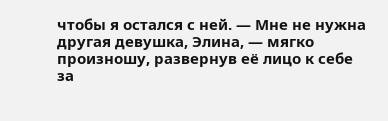чтобы я остался с ней. — Мне не нужна другая девушка, Элина, — мягко произношу, развернув её лицо к себе за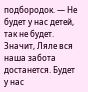подбородок. — Не будет у нас детей, так не будет. Значит, Ляле вся наша забота достанется. Будет у нас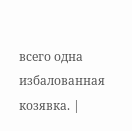всего одна избалованная козявка. |